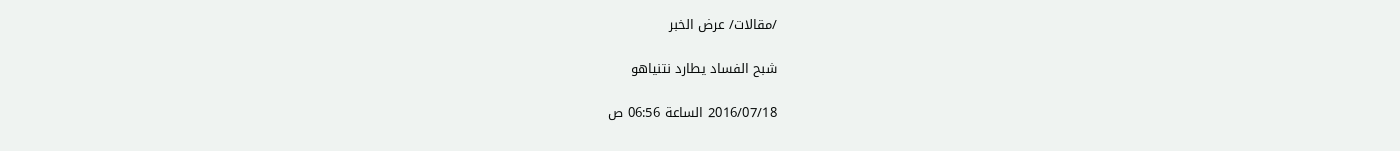/مقالات/ عرض الخبر

شبح الفساد يطارد نتنياهو

2016/07/18 الساعة 06:56 ص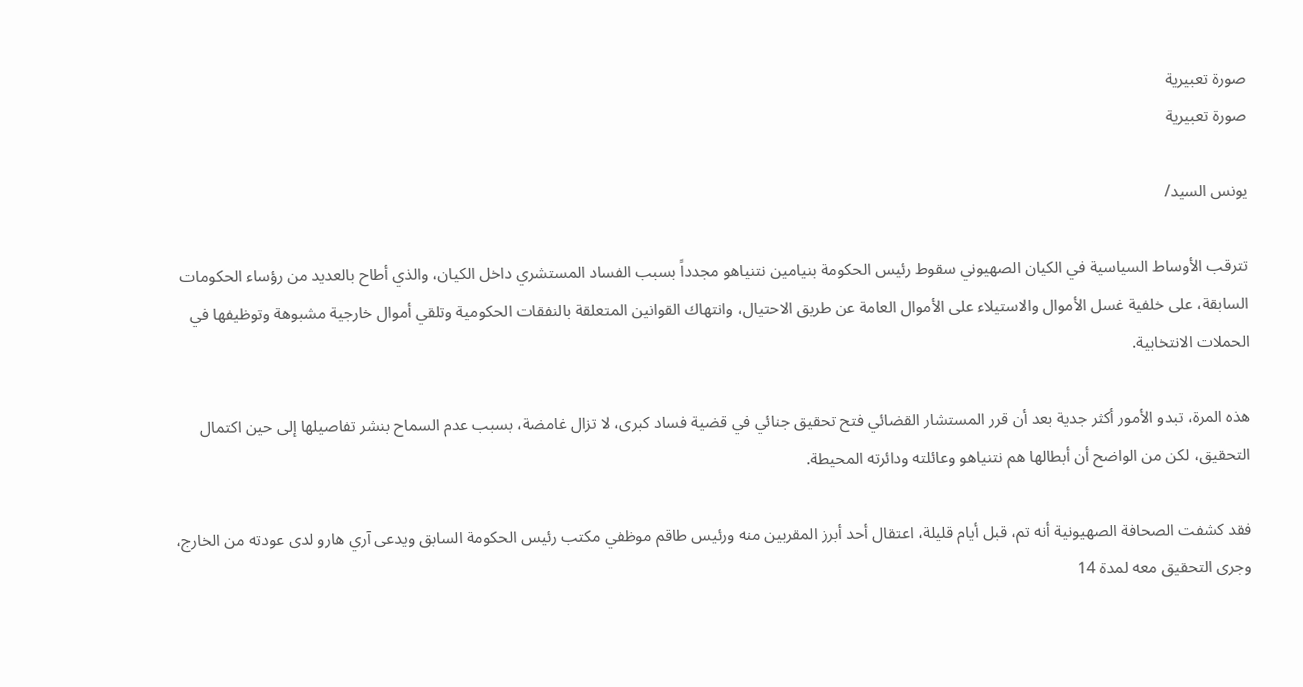صورة تعبيرية
صورة تعبيرية

يونس السيد/

تترقب الأوساط السياسية في الكيان الصهيوني سقوط رئيس الحكومة بنيامين نتنياهو مجدداً بسبب الفساد المستشري داخل الكيان، والذي أطاح بالعديد من رؤساء الحكومات السابقة، على خلفية غسل الأموال والاستيلاء على الأموال العامة عن طريق الاحتيال، وانتهاك القوانين المتعلقة بالنفقات الحكومية وتلقي أموال خارجية مشبوهة وتوظيفها في الحملات الانتخابية.

هذه المرة، تبدو الأمور أكثر جدية بعد أن قرر المستشار القضائي فتح تحقيق جنائي في قضية فساد كبرى، لا تزال غامضة، بسبب عدم السماح بنشر تفاصيلها إلى حين اكتمال التحقيق، لكن من الواضح أن أبطالها هم نتنياهو وعائلته ودائرته المحيطة.

فقد كشفت الصحافة الصهيونية أنه تم، قبل أيام قليلة، اعتقال أحد أبرز المقربين منه ورئيس طاقم موظفي مكتب رئيس الحكومة السابق ويدعى آري هارو لدى عودته من الخارج، وجرى التحقيق معه لمدة 14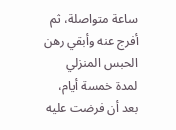ساعة متواصلة، ثم أفرج عنه وأبقي رهن الحبس المنزلي لمدة خمسة أيام، بعد أن فرضت عليه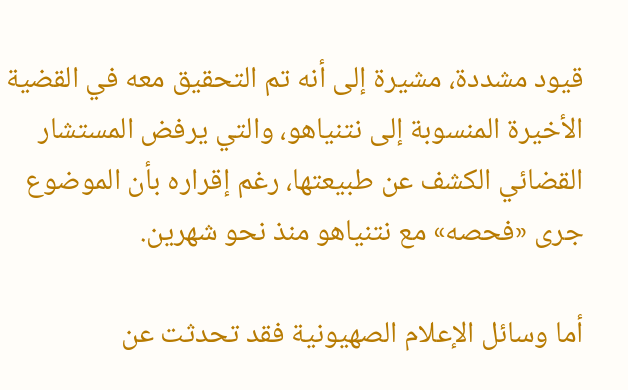قيود مشددة، مشيرة إلى أنه تم التحقيق معه في القضية الأخيرة المنسوبة إلى نتنياهو، والتي يرفض المستشار القضائي الكشف عن طبيعتها، رغم إقراره بأن الموضوع جرى «فحصه» مع نتنياهو منذ نحو شهرين.

أما وسائل الإعلام الصهيونية فقد تحدثت عن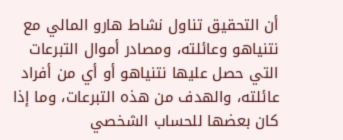أن التحقيق تناول نشاط هارو المالي مع نتنياهو وعائلته، ومصادر أموال التبرعات التي حصل عليها نتنياهو أو أي من أفراد عائلته، والهدف من هذه التبرعات، وما إذا كان بعضها للحساب الشخصي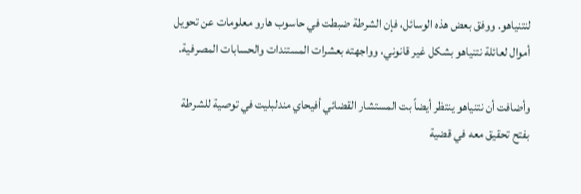لنتنياهو. ووفق بعض هذه الوسائل، فإن الشرطة ضبطت في حاسوب هارو معلومات عن تحويل أموال لعائلة نتنياهو بشكل غير قانوني، وواجهته بعشرات المستندات والحسابات المصرفية.

وأضافت أن نتنياهو ينتظر أيضاً بت المستشار القضائي أفيحاي مندلبليت في توصية للشرطة بفتح تحقيق معه في قضية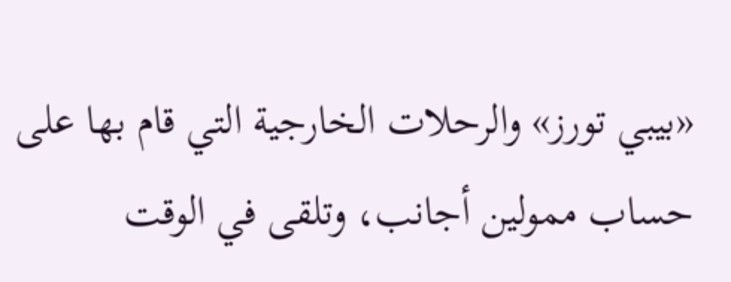«بيبي تورز» والرحلات الخارجية التي قام بها على حساب ممولين أجانب، وتلقى في الوقت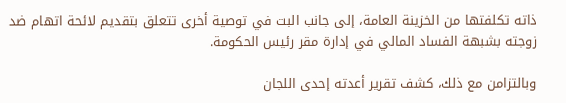ذاته تكلفتها من الخزينة العامة، إلى جانب البت في توصية أخرى تتعلق بتقديم لائحة اتهام ضد زوجته بشبهة الفساد المالي في إدارة مقر رئيس الحكومة.

وبالتزامن مع ذلك، كشف تقرير أعدته إحدى اللجان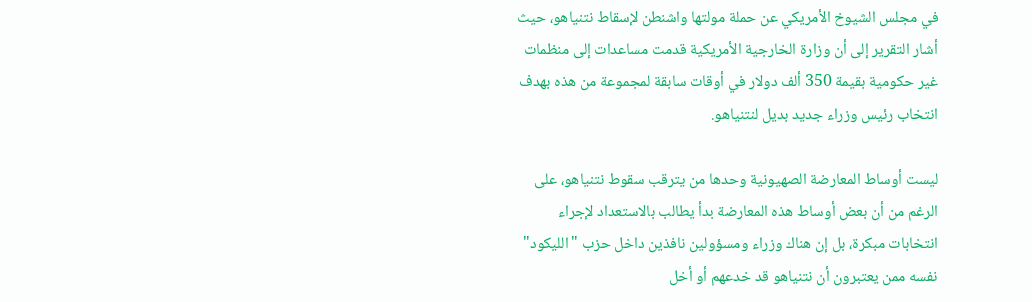في مجلس الشيوخ الأمريكي عن حملة مولتها واشنطن لإسقاط نتنياهو، حيث أشار التقرير إلى أن وزارة الخارجية الأمريكية قدمت مساعدات إلى منظمات غير حكومية بقيمة 350 ألف دولار في أوقات سابقة لمجموعة من هذه بهدف انتخاب رئيس وزراء جديد بديل لنتنياهو.

ليست أوساط المعارضة الصهيونية وحدها من يترقب سقوط نتنياهو، على الرغم من أن بعض أوساط هذه المعارضة بدأ يطالب بالاستعداد لإجراء انتخابات مبكرة، بل إن هناك وزراء ومسؤولين نافذين داخل حزب "الليكود" نفسه ممن يعتبرون أن نتنياهو قد خدعهم أو أخل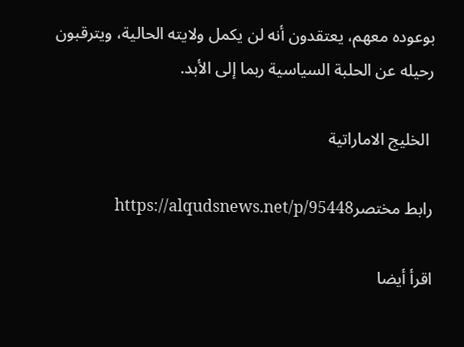بوعوده معهم، يعتقدون أنه لن يكمل ولايته الحالية، ويترقبون رحيله عن الحلبة السياسية ربما إلى الأبد.

 الخليج الاماراتية

رابط مختصرhttps://alqudsnews.net/p/95448

اقرأ أيضا